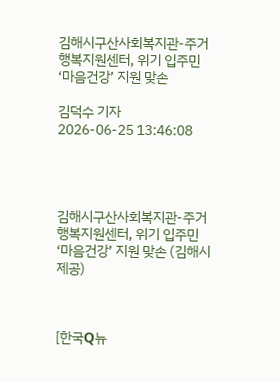김해시구산사회복지관-주거행복지원센터, 위기 입주민 ‘마음건강’ 지원 맞손

김덕수 기자
2026-06-25 13:46:08




김해시구산사회복지관-주거행복지원센터, 위기 입주민 ‘마음건강’ 지원 맞손 (김해시 제공)



[한국Q뉴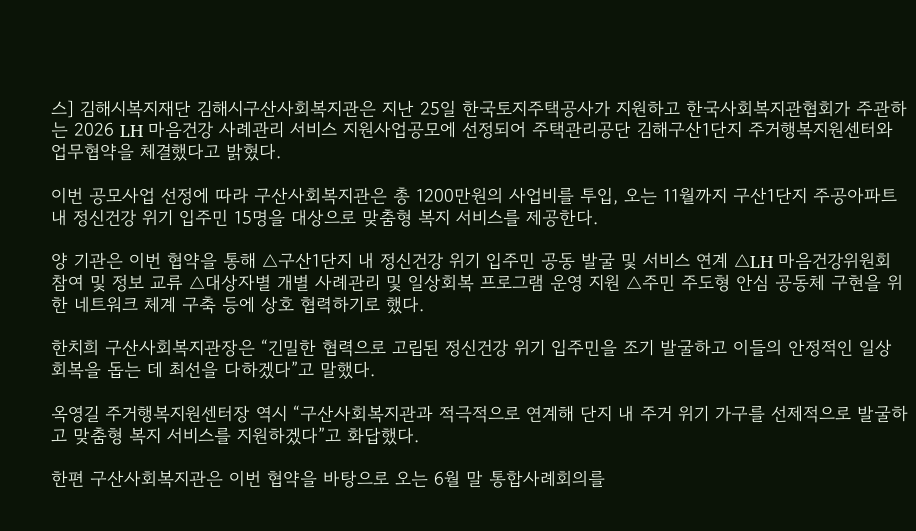스] 김해시복지재단 김해시구산사회복지관은 지난 25일 한국토지주택공사가 지원하고 한국사회복지관협회가 주관하는 2026 LH 마음건강 사례관리 서비스 지원사업공모에 선정되어 주택관리공단 김해구산1단지 주거행복지원센터와 업무협약을 체결했다고 밝혔다.

이번 공모사업 선정에 따라 구산사회복지관은 총 1200만원의 사업비를 투입, 오는 11월까지 구산1단지 주공아파트 내 정신건강 위기 입주민 15명을 대상으로 맞춤형 복지 서비스를 제공한다.

양 기관은 이번 협약을 통해 △구산1단지 내 정신건강 위기 입주민 공동 발굴 및 서비스 연계 △LH 마음건강위원회 참여 및 정보 교류 △대상자별 개별 사례관리 및 일상회복 프로그램 운영 지원 △주민 주도형 안심 공동체 구현을 위한 네트워크 체계 구축 등에 상호 협력하기로 했다.

한치희 구산사회복지관장은 “긴밀한 협력으로 고립된 정신건강 위기 입주민을 조기 발굴하고 이들의 안정적인 일상 회복을 돕는 데 최선을 다하겠다”고 말했다.

옥영길 주거행복지원센터장 역시 “구산사회복지관과 적극적으로 연계해 단지 내 주거 위기 가구를 선제적으로 발굴하고 맞춤형 복지 서비스를 지원하겠다”고 화답했다.

한편 구산사회복지관은 이번 협약을 바탕으로 오는 6월 말 통합사례회의를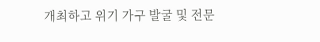개최하고 위기 가구 발굴 및 전문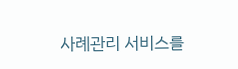사례관리 서비스를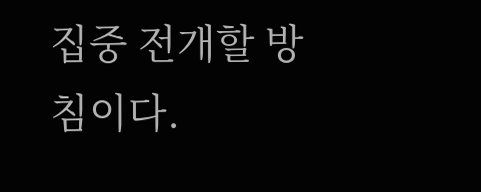집중 전개할 방침이다.